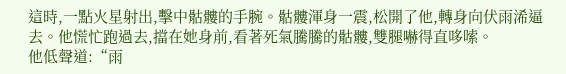這時,一點火星射出,擊中骷髏的手腕。骷髏渾身一震,松開了他,轉身向伏雨浠逼去。他慌忙跑過去,擋在她身前,看著死氣騰騰的骷髏,雙腿嚇得直哆嗦。
他低聲道:“雨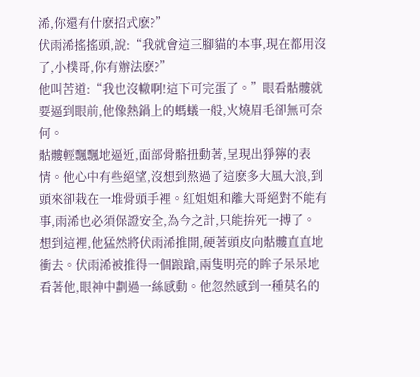浠,你還有什麽招式麽?”
伏雨浠搖搖頭,說:“我就會這三腳貓的本事,現在都用沒了,小樸哥,你有辦法麽?”
他叫苦道:“我也沒轍啊!這下可完蛋了。”眼看骷髏就要逼到眼前,他像熱鍋上的螞蟻一般,火燒眉毛卻無可奈何。
骷髏輕飄飄地逼近,面部骨骼扭動著,呈現出猙獰的表情。他心中有些絕望,沒想到熬過了這麽多大風大浪,到頭來卻栽在一堆骨頭手裡。紅姐姐和離大哥絕對不能有事,雨浠也必須保證安全,為今之計,只能拚死一搏了。
想到這裡,他猛然將伏雨浠推開,硬著頭皮向骷髏直直地衝去。伏雨浠被推得一個踉蹌,兩隻明亮的眸子呆呆地看著他,眼神中劃過一絲感動。他忽然感到一種莫名的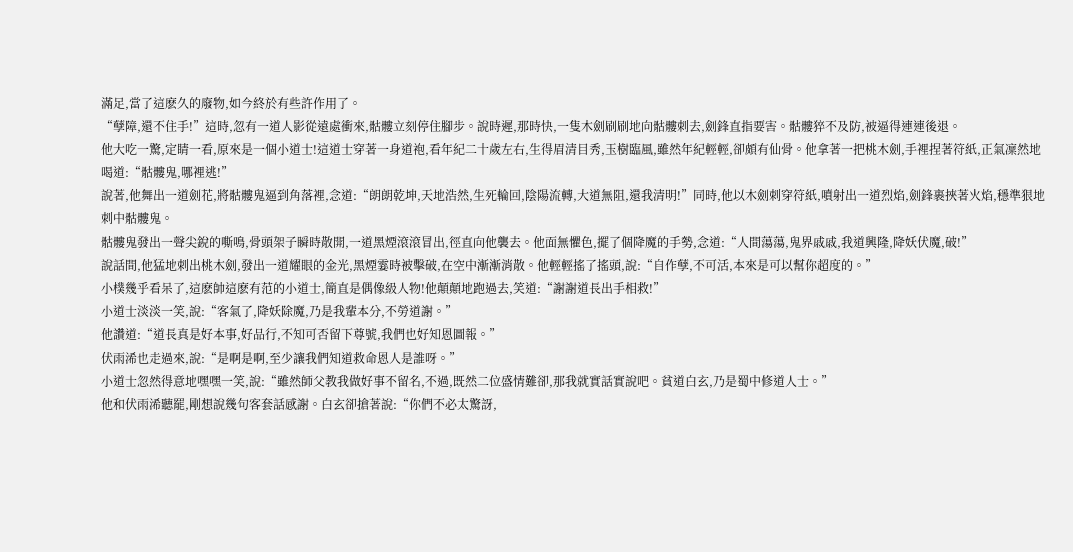滿足,當了這麽久的廢物,如今終於有些許作用了。
“孽障,還不住手!”這時,忽有一道人影從遠處衝來,骷髏立刻停住腳步。說時遲,那時快,一隻木劍刷刷地向骷髏刺去,劍鋒直指要害。骷髏猝不及防,被逼得連連後退。
他大吃一驚,定睛一看,原來是一個小道士!這道士穿著一身道袍,看年紀二十歲左右,生得眉清目秀,玉樹臨風,雖然年紀輕輕,卻頗有仙骨。他拿著一把桃木劍,手裡捏著符紙,正氣凜然地喝道:“骷髏鬼,哪裡逃!”
說著,他舞出一道劍花,將骷髏鬼逼到角落裡,念道:“朗朗乾坤,天地浩然,生死輪回,陰陽流轉,大道無阻,還我清明!”同時,他以木劍刺穿符紙,噴射出一道烈焰,劍鋒裹挾著火焰,穩準狠地刺中骷髏鬼。
骷髏鬼發出一聲尖銳的嘶鳴,骨頭架子瞬時散開,一道黑煙滾滾冒出,徑直向他襲去。他面無懼色,擺了個降魔的手勢,念道:“人間蕩蕩,鬼界戚戚,我道興隆,降妖伏魔,破!”
說話間,他猛地刺出桃木劍,發出一道耀眼的金光,黑煙霎時被擊破,在空中漸漸消散。他輕輕搖了搖頭,說:“自作孽,不可活,本來是可以幫你超度的。”
小樸幾乎看呆了,這麽帥這麽有范的小道士,簡直是偶像級人物!他顛顛地跑過去,笑道:“謝謝道長出手相救!”
小道士淡淡一笑,說:“客氣了,降妖除魔,乃是我輩本分,不勞道謝。”
他讚道:“道長真是好本事,好品行,不知可否留下尊號,我們也好知恩圖報。”
伏雨浠也走過來,說:“是啊是啊,至少讓我們知道救命恩人是誰呀。”
小道士忽然得意地嘿嘿一笑,說:“雖然師父教我做好事不留名,不過,既然二位盛情難卻,那我就實話實說吧。貧道白玄,乃是蜀中修道人士。”
他和伏雨浠聽罷,剛想說幾句客套話感謝。白玄卻搶著說:“你們不必太驚訝,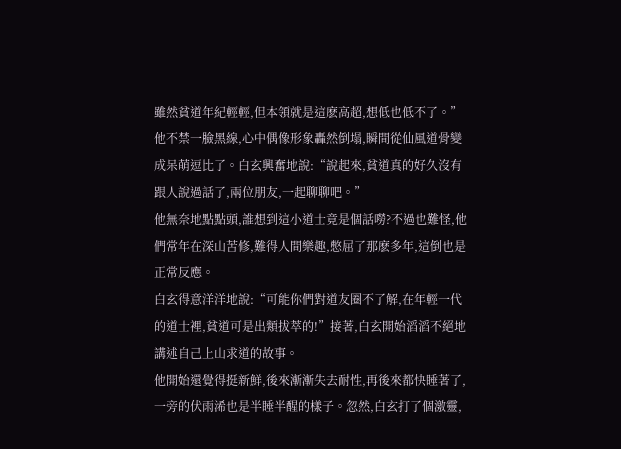雖然貧道年紀輕輕,但本領就是這麽高超,想低也低不了。”
他不禁一臉黑線,心中偶像形象轟然倒塌,瞬間從仙風道骨變成呆萌逗比了。白玄興奮地說:“說起來,貧道真的好久沒有跟人說過話了,兩位朋友,一起聊聊吧。”
他無奈地點點頭,誰想到這小道士竟是個話嘮?不過也難怪,他們常年在深山苦修,難得人間樂趣,憋屈了那麽多年,這倒也是正常反應。
白玄得意洋洋地說:“可能你們對道友圈不了解,在年輕一代的道士裡,貧道可是出類拔萃的!”接著,白玄開始滔滔不絕地講述自己上山求道的故事。
他開始還覺得挺新鮮,後來漸漸失去耐性,再後來都快睡著了,一旁的伏雨浠也是半睡半醒的樣子。忽然,白玄打了個激靈,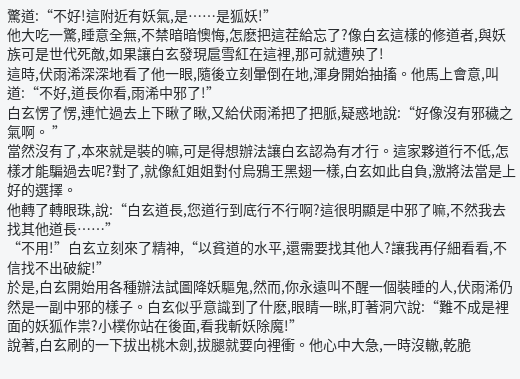驚道:“不好!這附近有妖氣,是……是狐妖!”
他大吃一驚,睡意全無,不禁暗暗懊悔,怎麽把這茬給忘了?像白玄這樣的修道者,與妖族可是世代死敵,如果讓白玄發現扈雪紅在這裡,那可就遭殃了!
這時,伏雨浠深深地看了他一眼,隨後立刻暈倒在地,渾身開始抽搐。他馬上會意,叫道:“不好,道長你看,雨浠中邪了!”
白玄愣了愣,連忙過去上下瞅了瞅,又給伏雨浠把了把脈,疑惑地說:“好像沒有邪穢之氣啊。 ”
當然沒有了,本來就是裝的嘛,可是得想辦法讓白玄認為有才行。這家夥道行不低,怎樣才能騙過去呢?對了,就像紅姐姐對付烏鴉王黑翅一樣,白玄如此自負,激將法當是上好的選擇。
他轉了轉眼珠,說:“白玄道長,您道行到底行不行啊?這很明顯是中邪了嘛,不然我去找其他道長……”
“不用!”白玄立刻來了精神,“以貧道的水平,還需要找其他人?讓我再仔細看看,不信找不出破綻!”
於是,白玄開始用各種辦法試圖降妖驅鬼,然而,你永遠叫不醒一個裝睡的人,伏雨浠仍然是一副中邪的樣子。白玄似乎意識到了什麽,眼睛一眯,盯著洞穴說:“難不成是裡面的妖狐作祟?小樸你站在後面,看我斬妖除魔!”
說著,白玄刷的一下拔出桃木劍,拔腿就要向裡衝。他心中大急,一時沒轍,乾脆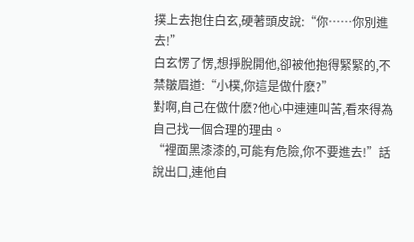撲上去抱住白玄,硬著頭皮說:“你……你別進去!”
白玄愣了愣,想掙脫開他,卻被他抱得緊緊的,不禁皺眉道:“小樸,你這是做什麽?”
對啊,自己在做什麽?他心中連連叫苦,看來得為自己找一個合理的理由。
“裡面黑漆漆的,可能有危險,你不要進去!”話說出口,連他自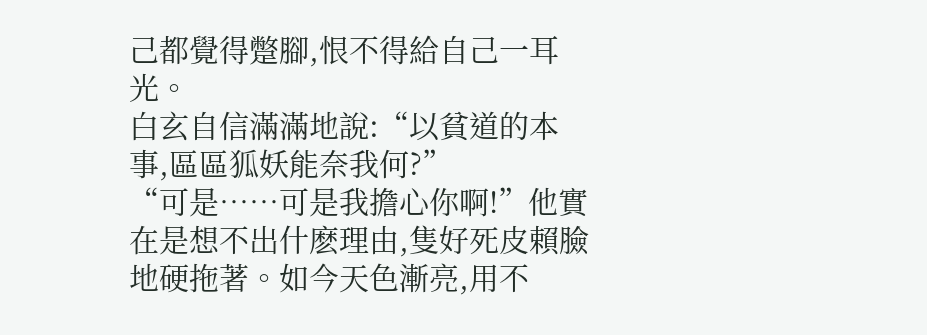己都覺得蹩腳,恨不得給自己一耳光。
白玄自信滿滿地說:“以貧道的本事,區區狐妖能奈我何?”
“可是……可是我擔心你啊!”他實在是想不出什麽理由,隻好死皮賴臉地硬拖著。如今天色漸亮,用不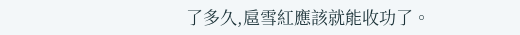了多久,扈雪紅應該就能收功了。